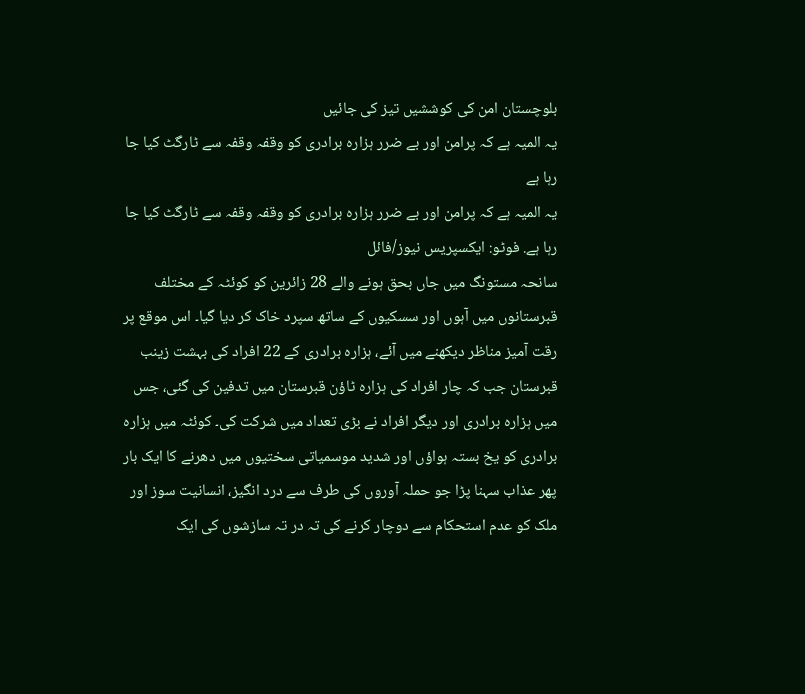بلوچستان امن کی کوششیں تیز کی جائیں
یہ المیہ ہے کہ پرامن اور بے ضرر ہزارہ برادری کو وقفہ وقفہ سے ٹارگٹ کیا جا رہا ہے
یہ المیہ ہے کہ پرامن اور بے ضرر ہزارہ برادری کو وقفہ وقفہ سے ٹارگٹ کیا جا رہا ہے. فوٹو: ایکسپریس نیوز/فائل
سانحہ مستونگ میں جاں بحق ہونے والے 28 زائرین کو کوئٹہ کے مختلف قبرستانوں میں آہوں اور سسکیوں کے ساتھ سپرد خاک کر دیا گیا۔ اس موقع پر رقت آمیز مناظر دیکھنے میں آئے، ہزارہ برادری کے 22 افراد کی بہشت زینب قبرستان جب کہ چار افراد کی ہزارہ ٹاؤن قبرستان میں تدفین کی گئی، جس میں ہزارہ برادری اور دیگر افراد نے بڑی تعداد میں شرکت کی۔ کوئٹہ میں ہزارہ برادری کو یخ بستہ ہواؤں اور شدید موسمیاتی سختیوں میں دھرنے کا ایک بار پھر عذاب سہنا پڑا جو حملہ آوروں کی طرف سے درد انگیز، انسانیت سوز اور ملک کو عدم استحکام سے دوچار کرنے کی تہ در تہ سازشوں کی ایک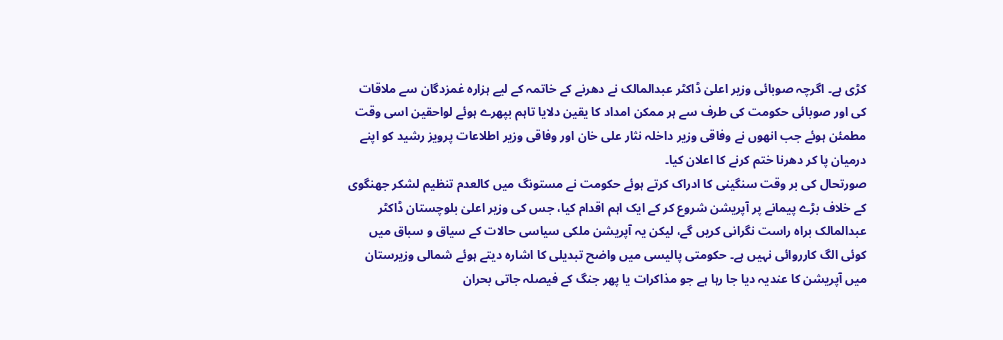کڑی ہے۔ اگرچہ صوبائی وزیر اعلیٰ ڈاکٹر عبدالمالک نے دھرنے کے خاتمہ کے لیے ہزارہ غمزدگان سے ملاقات کی اور صوبائی حکومت کی طرف سے ہر ممکن امداد کا یقین دلایا تاہم بپھرے ہوئے لواحقین اسی وقت مطمئن ہوئے جب انھوں نے وفاقی وزیر داخلہ نثار علی خان اور وفاقی وزیر اطلاعات پرویز رشید کو اپنے درمیان پا کر دھرنا ختم کرنے کا اعلان کیا۔
صورتحال کی بر وقت سنگینی کا ادراک کرتے ہوئے حکومت نے مستونگ میں کالعدم تنظیم لشکر جھنگوی کے خلاف بڑے پیمانے پر آپریشن شروع کر کے ایک اہم اقدام کیا، جس کی وزیر اعلیٰ بلوچستان ڈاکٹر عبدالمالک براہ راست نگرانی کریں گے، لیکن یہ آپریشن ملکی سیاسی حالات کے سیاق و سباق میں کوئی الگ کارروائی نہیں ہے۔ حکومتی پالیسی میں واضح تبدیلی کا اشارہ دیتے ہوئے شمالی وزیرستان میں آپریشن کا عندیہ دیا جا رہا ہے جو مذاکرات یا پھر جنگ کے فیصلہ جاتی بحران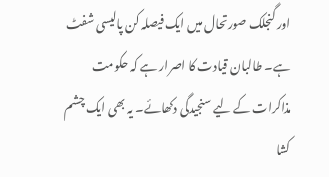اور گنجلک صورتحال میں ایک فیصلہ کن پالیسی شفٹ ہے۔ طالبان قیادت کا اصرار ہے کہ حکومت مذاکرات کے لیے سنجیدگی دکھائے۔ یہ بھی ایک چشم کشا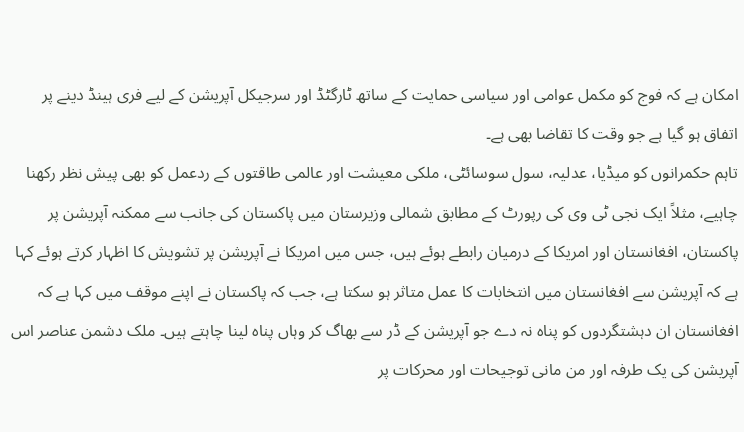امکان ہے کہ فوج کو مکمل عوامی اور سیاسی حمایت کے ساتھ ٹارگٹڈ اور سرجیکل آپریشن کے لیے فری ہینڈ دینے پر اتفاق ہو گیا ہے جو وقت کا تقاضا بھی ہے۔
تاہم حکمرانوں کو میڈیا، عدلیہ، سول سوسائٹی، ملکی معیشت اور عالمی طاقتوں کے ردعمل کو بھی پیش نظر رکھنا چاہیے، مثلاً ایک نجی ٹی وی کی رپورٹ کے مطابق شمالی وزیرستان میں پاکستان کی جانب سے ممکنہ آپریشن پر پاکستان، افغانستان اور امریکا کے درمیان رابطے ہوئے ہیں، جس میں امریکا نے آپریشن پر تشویش کا اظہار کرتے ہوئے کہا ہے کہ آپریشن سے افغانستان میں انتخابات کا عمل متاثر ہو سکتا ہے، جب کہ پاکستان نے اپنے موقف میں کہا ہے کہ افغانستان ان دہشتگردوں کو پناہ نہ دے جو آپریشن کے ڈر سے بھاگ کر وہاں پناہ لینا چاہتے ہیں۔ ملک دشمن عناصر اس آپریشن کی یک طرفہ اور من مانی توجیحات اور محرکات پر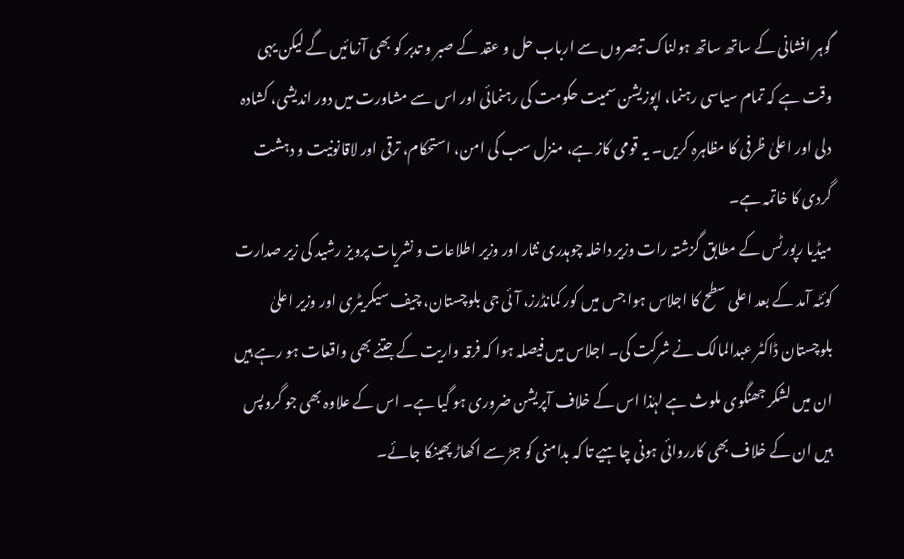گوہر افشانی کے ساتھ ساتھ ہولناک تبصروں سے ارباب حل و عقد کے صبر و تدبر کو بھی آزمائیں گے لیکن یہی وقت ہے کہ تمام سیاسی رہنما، اپوزیشن سمیت حکومت کی رہنمائی اور اس سے مشاورت میں دور اندیشی، کشادہ دلی اور اعلیٰ ظرفی کا مظاہرہ کریں۔ یہ قومی کاز ہے، منزل سب کی امن، استحکام، ترقی اور لاقانونیت و دہشت گردی کا خاتمہ ہے۔
میڈیا رپورٹس کے مطابق گزشتہ رات وزیر داخلہ چوہدری نثار اور وزیر اطلاعات و نشریات پرویز رشید کی زیر صدارت کوئٹہ آمد کے بعد اعلی سطح کا اجلاس ہوا جس میں کور کمانڈرز، آئی جی بلوچستان، چیف سیکریٹری اور وزیر اعلیٰ بلوچستان ڈاکٹر عبدالمالک نے شرکت کی۔ اجلاس میں فیصلہ ہوا کہ فرقہ واریت کے جتنے بھی واقعات ہو رہے ہیں ان میں لشکر جھنگوی ملوث ہے لہٰذا اس کے خلاف آپریشن ضروری ہو گیا ہے۔ اس کے علاوہ بھی جو گروپس ہیں ان کے خلاف بھی کارروائی ہونی چاہیے تا کہ بدامنی کو جڑ سے اکھاڑ پھینکا جائے۔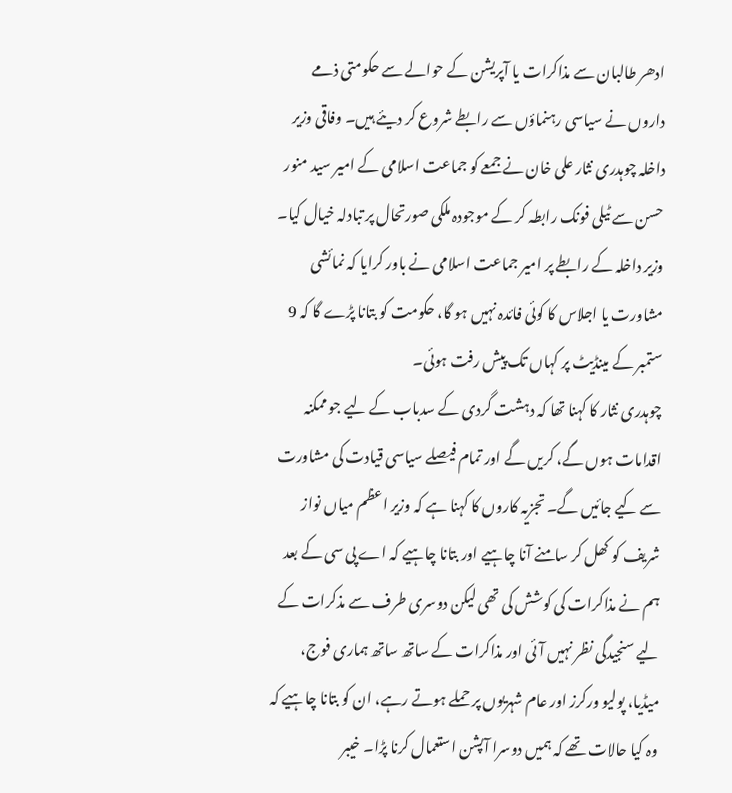ادھر طالبان سے مذاکرات یا آپریشن کے حوالے سے حکومتی ذمے داروں نے سیاسی رہنماؤں سے رابطے شروع کر دیئے ہیں۔ وفاقی وزیر داخلہ چوہدری نثار علی خان نے جمعے کو جماعت اسلامی کے امیر سید منور حسن سے ٹیلی فونک رابطہ کر کے موجودہ ملکی صورتحال پر تبادلہ خیال کیا۔ وزیر داخلہ کے رابطے پر امیر جماعت اسلامی نے باور کرایا کہ نمائشی مشاورت یا اجلاس کا کوئی فائدہ نہیں ہو گا، حکومت کو بتانا پڑے گا کہ 9 ستمبر کے مینڈیٹ پر کہاں تک پیش رفت ہوئی۔
چوہدری نثار کا کہنا تھا کہ دہشت گردی کے سدباب کے لیے جو ممکنہ اقدامات ہوں گے، کریں گے اور تمام فیصلے سیاسی قیادت کی مشاورت سے کیے جائیں گے۔ تجزیہ کاروں کا کہنا ہے کہ وزیر اعظم میاں نواز شریف کو کھل کر سامنے آنا چاہیے اور بتانا چاہیے کہ اے پی سی کے بعد ہم نے مذاکرات کی کوشش کی تھی لیکن دوسری طرف سے مذکرات کے لیے سنجیدگی نظر نہیں آئی اور مذاکرات کے ساتھ ساتھ ہماری فوج، میڈیا، پولیو ورکرز اور عام شہریوں پر حملے ہوتے رہے، ان کو بتانا چاہیے کہ وہ کیا حالات تھے کہ ہمیں دوسرا آپشن استعمال کرنا پڑا۔ خیبر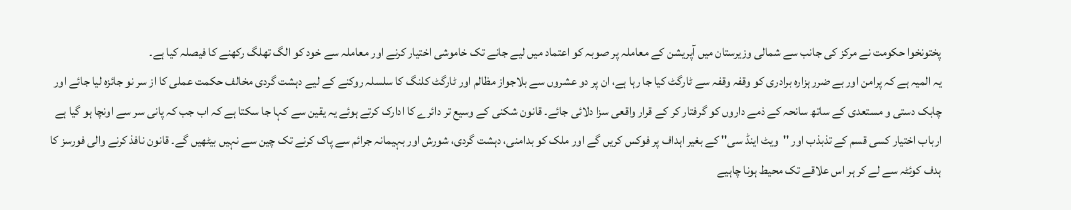پختونخوا حکومت نے مرکز کی جانب سے شمالی وزیرستان میں آپریشن کے معاملہ پر صوبہ کو اعتماد میں لیے جانے تک خاموشی اختیار کرنے اور معاملہ سے خود کو الگ تھلگ رکھنے کا فیصلہ کیا ہے۔
یہ المیہ ہے کہ پرامن اور بے ضرر ہزارہ برادری کو وقفہ وقفہ سے ٹارگٹ کیا جا رہا ہے، ان پر دو عشروں سے بلاجواز مظالم اور ٹارگٹ کلنگ کا سلسلہ روکنے کے لیے دہشت گردی مخالف حکمت عملی کا از سر نو جائزہ لیا جائے اور چابک دستی و مستعدی کے ساتھ سانحہ کے ذمے داروں کو گرفتار کر کے قرار واقعی سزا دلائی جائے۔ قانون شکنی کے وسیع تر دائرے کا ادارک کرتے ہوئے یہ یقین سے کہا جا سکتا ہے کہ اب جب کہ پانی سر سے اونچا ہو گیا ہے ارباب اختیار کسی قسم کے تذبذب اور ''ویٹ اینڈ سی'' کے بغیر اہداف پر فوکس کریں گے اور ملک کو بدامنی، دہشت گردی، شورش اور بہیمانہ جرائم سے پاک کرنے تک چین سے نہیں بیٹھیں گے۔ قانون نافذ کرنے والی فورسز کا ہدف کوئٹہ سے لے کر ہر اس علاقے تک محیط ہونا چاہیے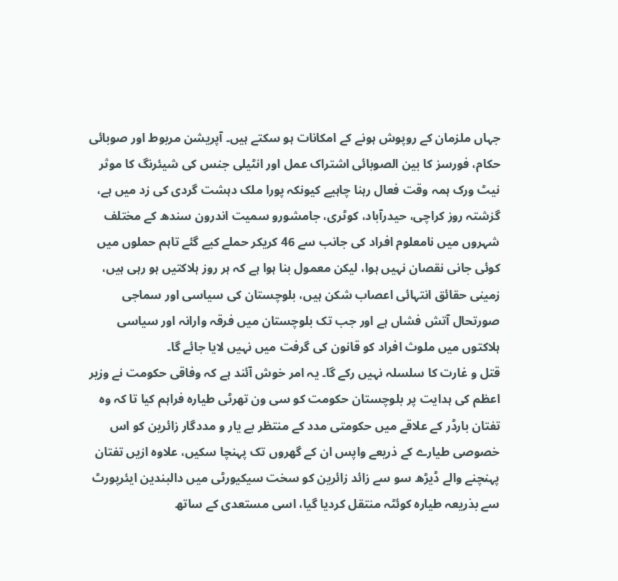جہاں ملزمان کے روپوش ہونے کے امکانات ہو سکتے ہیں۔ آپریشن مربوط اور صوبائی حکام، فورسز کا بین الصوبائی اشتراک عمل اور انٹیلی جنس کی شیئرنگ کا موثر نیٹ ورک ہمہ وقت فعال رہنا چاہیے کیونکہ پورا ملک دہشت گردی کی زد میں ہے، گزشتہ روز کراچی، حیدرآباد، کوٹری، جامشورو سمیت اندرون سندھ کے مختلف شہروں میں نامعلوم افراد کی جانب سے 46 کریکر حملے کیے گئے تاہم حملوں میں کوئی جانی نقصان نہیں ہوا، لیکن معمول بنا ہوا ہے کہ ہر روز ہلاکتیں ہو رہی ہیں، زمینی حقائق انتہائی اعصاب شکن ہیں، بلوچستان کی سیاسی اور سماجی صورتحال آتش فشاں ہے اور جب تک بلوچستان میں فرقہ وارانہ اور سیاسی ہلاکتوں میں ملوث افراد کو قانون کی گرفت میں نہیں لایا جائے گا۔
قتل و غارت کا سلسلہ نہیں رکے گا۔ یہ امر خوش آئند ہے کہ وفاقی حکومت نے وزیر اعظم کی ہدایت پر بلوچستان حکومت کو سی ون تھرٹی طیارہ فراہم کیا تا کہ وہ تفتان بارڈر کے علاقے میں حکومتی مدد کے منتظر بے یار و مددگار زائرین کو اس خصوصی طیارے کے ذریعے واپس ان کے گھروں تک پہنچا سکیں، علاوہ ازیں تفتان پہنچنے والے ڈیڑھ سو سے زائد زائرین کو سخت سیکیورٹی میں دالبندین ایئرپورٹ سے بذریعہ طیارہ کوئٹہ منتقل کردیا گیا، اسی مستعدی کے ساتھ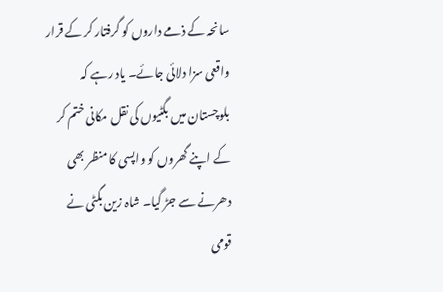سانحہ کے ذمے داروں کو گرفتار کر کے قرار واقعی سزا دلائی جائے۔ یاد رہے کہ بلوچستان میں بگٹیوں کی نقل مکانی ختم کر کے اپنے گھروں کو واپسی کا منظر بھی دھرنے سے جڑ گیا۔ شاہ زین بگٹی نے قومی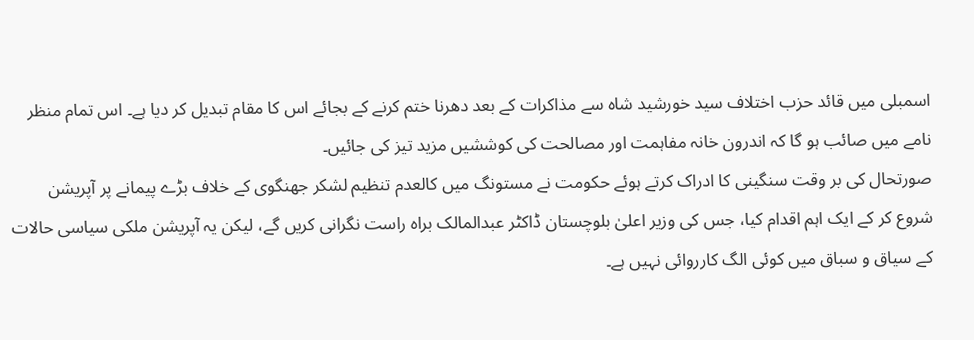اسمبلی میں قائد حزب اختلاف سید خورشید شاہ سے مذاکرات کے بعد دھرنا ختم کرنے کے بجائے اس کا مقام تبدیل کر دیا ہے۔ اس تمام منظر نامے میں صائب ہو گا کہ اندرون خانہ مفاہمت اور مصالحت کی کوششیں مزید تیز کی جائیں۔
صورتحال کی بر وقت سنگینی کا ادراک کرتے ہوئے حکومت نے مستونگ میں کالعدم تنظیم لشکر جھنگوی کے خلاف بڑے پیمانے پر آپریشن شروع کر کے ایک اہم اقدام کیا، جس کی وزیر اعلیٰ بلوچستان ڈاکٹر عبدالمالک براہ راست نگرانی کریں گے، لیکن یہ آپریشن ملکی سیاسی حالات کے سیاق و سباق میں کوئی الگ کارروائی نہیں ہے۔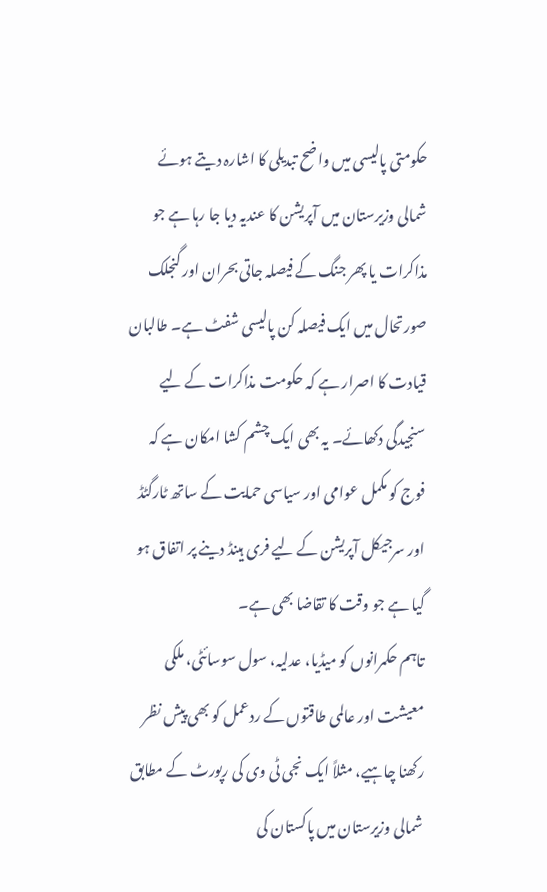حکومتی پالیسی میں واضح تبدیلی کا اشارہ دیتے ہوئے شمالی وزیرستان میں آپریشن کا عندیہ دیا جا رہا ہے جو مذاکرات یا پھر جنگ کے فیصلہ جاتی بحران اور گنجلک صورتحال میں ایک فیصلہ کن پالیسی شفٹ ہے۔ طالبان قیادت کا اصرار ہے کہ حکومت مذاکرات کے لیے سنجیدگی دکھائے۔ یہ بھی ایک چشم کشا امکان ہے کہ فوج کو مکمل عوامی اور سیاسی حمایت کے ساتھ ٹارگٹڈ اور سرجیکل آپریشن کے لیے فری ہینڈ دینے پر اتفاق ہو گیا ہے جو وقت کا تقاضا بھی ہے۔
تاہم حکمرانوں کو میڈیا، عدلیہ، سول سوسائٹی، ملکی معیشت اور عالمی طاقتوں کے ردعمل کو بھی پیش نظر رکھنا چاہیے، مثلاً ایک نجی ٹی وی کی رپورٹ کے مطابق شمالی وزیرستان میں پاکستان کی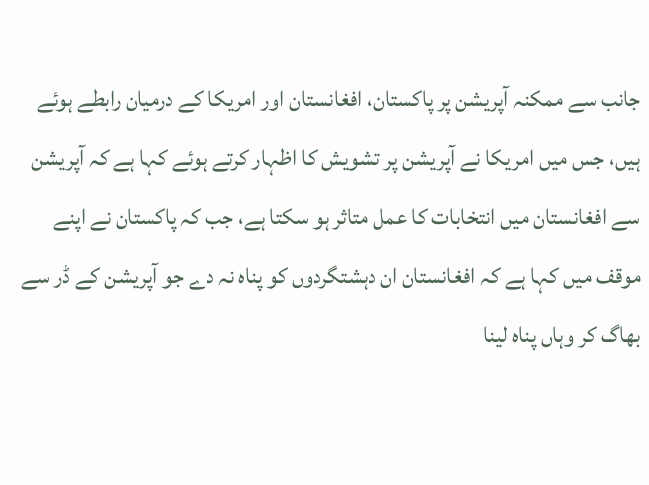جانب سے ممکنہ آپریشن پر پاکستان، افغانستان اور امریکا کے درمیان رابطے ہوئے ہیں، جس میں امریکا نے آپریشن پر تشویش کا اظہار کرتے ہوئے کہا ہے کہ آپریشن سے افغانستان میں انتخابات کا عمل متاثر ہو سکتا ہے، جب کہ پاکستان نے اپنے موقف میں کہا ہے کہ افغانستان ان دہشتگردوں کو پناہ نہ دے جو آپریشن کے ڈر سے بھاگ کر وہاں پناہ لینا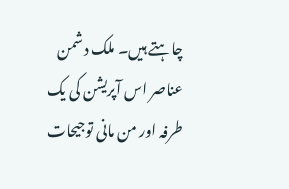چاہتے ہیں۔ ملک دشمن عناصر اس آپریشن کی یک طرفہ اور من مانی توجیحات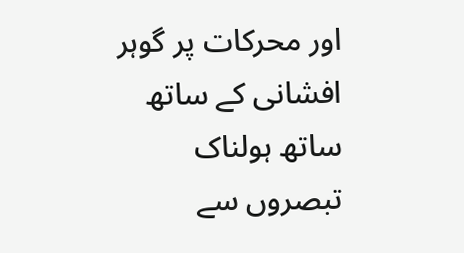اور محرکات پر گوہر افشانی کے ساتھ ساتھ ہولناک تبصروں سے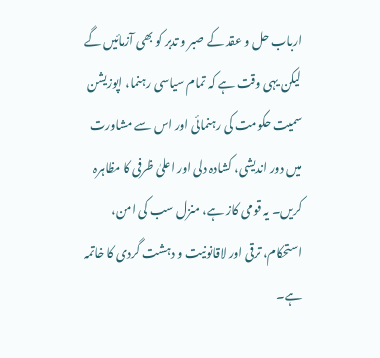ارباب حل و عقد کے صبر و تدبر کو بھی آزمائیں گے لیکن یہی وقت ہے کہ تمام سیاسی رہنما، اپوزیشن سمیت حکومت کی رہنمائی اور اس سے مشاورت میں دور اندیشی، کشادہ دلی اور اعلیٰ ظرفی کا مظاہرہ کریں۔ یہ قومی کاز ہے، منزل سب کی امن، استحکام، ترقی اور لاقانونیت و دہشت گردی کا خاتمہ ہے۔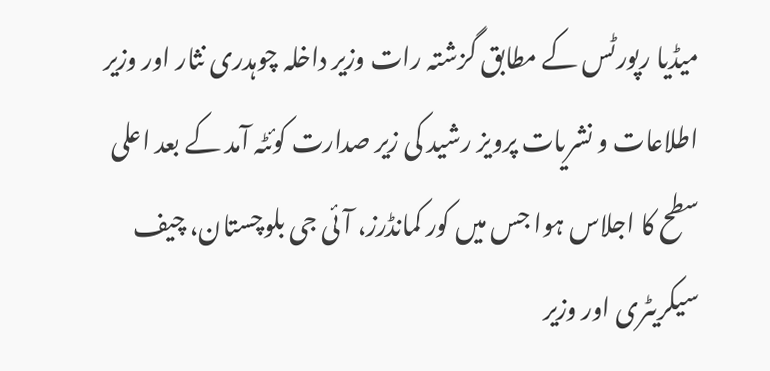میڈیا رپورٹس کے مطابق گزشتہ رات وزیر داخلہ چوہدری نثار اور وزیر اطلاعات و نشریات پرویز رشید کی زیر صدارت کوئٹہ آمد کے بعد اعلی سطح کا اجلاس ہوا جس میں کور کمانڈرز، آئی جی بلوچستان، چیف سیکریٹری اور وزیر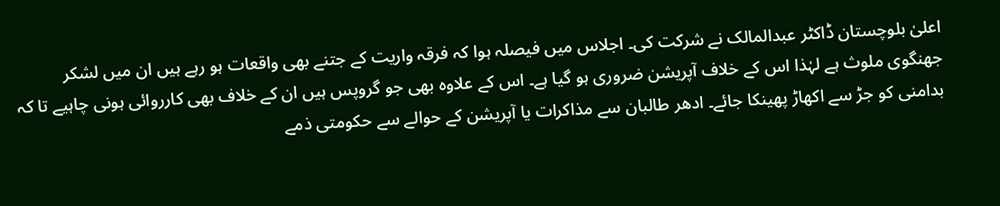اعلیٰ بلوچستان ڈاکٹر عبدالمالک نے شرکت کی۔ اجلاس میں فیصلہ ہوا کہ فرقہ واریت کے جتنے بھی واقعات ہو رہے ہیں ان میں لشکر جھنگوی ملوث ہے لہٰذا اس کے خلاف آپریشن ضروری ہو گیا ہے۔ اس کے علاوہ بھی جو گروپس ہیں ان کے خلاف بھی کارروائی ہونی چاہیے تا کہ بدامنی کو جڑ سے اکھاڑ پھینکا جائے۔ ادھر طالبان سے مذاکرات یا آپریشن کے حوالے سے حکومتی ذمے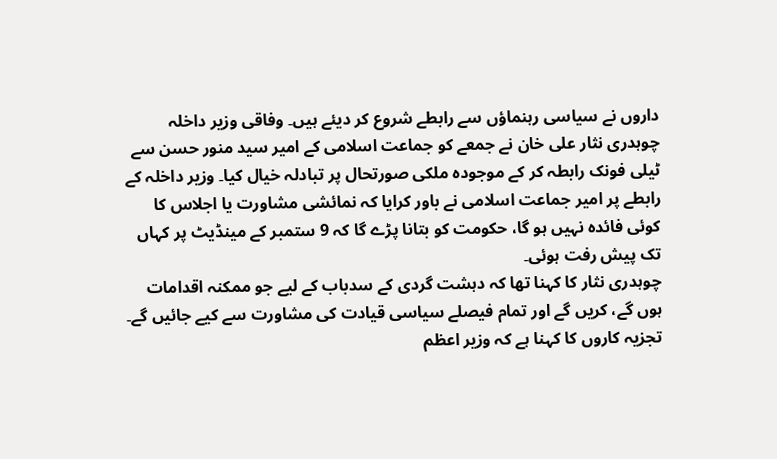داروں نے سیاسی رہنماؤں سے رابطے شروع کر دیئے ہیں۔ وفاقی وزیر داخلہ چوہدری نثار علی خان نے جمعے کو جماعت اسلامی کے امیر سید منور حسن سے ٹیلی فونک رابطہ کر کے موجودہ ملکی صورتحال پر تبادلہ خیال کیا۔ وزیر داخلہ کے رابطے پر امیر جماعت اسلامی نے باور کرایا کہ نمائشی مشاورت یا اجلاس کا کوئی فائدہ نہیں ہو گا، حکومت کو بتانا پڑے گا کہ 9 ستمبر کے مینڈیٹ پر کہاں تک پیش رفت ہوئی۔
چوہدری نثار کا کہنا تھا کہ دہشت گردی کے سدباب کے لیے جو ممکنہ اقدامات ہوں گے، کریں گے اور تمام فیصلے سیاسی قیادت کی مشاورت سے کیے جائیں گے۔ تجزیہ کاروں کا کہنا ہے کہ وزیر اعظم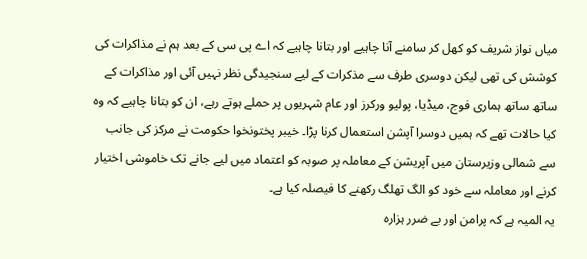میاں نواز شریف کو کھل کر سامنے آنا چاہیے اور بتانا چاہیے کہ اے پی سی کے بعد ہم نے مذاکرات کی کوشش کی تھی لیکن دوسری طرف سے مذکرات کے لیے سنجیدگی نظر نہیں آئی اور مذاکرات کے ساتھ ساتھ ہماری فوج، میڈیا، پولیو ورکرز اور عام شہریوں پر حملے ہوتے رہے، ان کو بتانا چاہیے کہ وہ کیا حالات تھے کہ ہمیں دوسرا آپشن استعمال کرنا پڑا۔ خیبر پختونخوا حکومت نے مرکز کی جانب سے شمالی وزیرستان میں آپریشن کے معاملہ پر صوبہ کو اعتماد میں لیے جانے تک خاموشی اختیار کرنے اور معاملہ سے خود کو الگ تھلگ رکھنے کا فیصلہ کیا ہے۔
یہ المیہ ہے کہ پرامن اور بے ضرر ہزارہ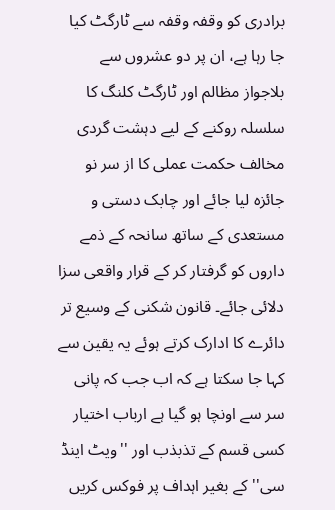برادری کو وقفہ وقفہ سے ٹارگٹ کیا جا رہا ہے، ان پر دو عشروں سے بلاجواز مظالم اور ٹارگٹ کلنگ کا سلسلہ روکنے کے لیے دہشت گردی مخالف حکمت عملی کا از سر نو جائزہ لیا جائے اور چابک دستی و مستعدی کے ساتھ سانحہ کے ذمے داروں کو گرفتار کر کے قرار واقعی سزا دلائی جائے۔ قانون شکنی کے وسیع تر دائرے کا ادارک کرتے ہوئے یہ یقین سے کہا جا سکتا ہے کہ اب جب کہ پانی سر سے اونچا ہو گیا ہے ارباب اختیار کسی قسم کے تذبذب اور ''ویٹ اینڈ سی'' کے بغیر اہداف پر فوکس کریں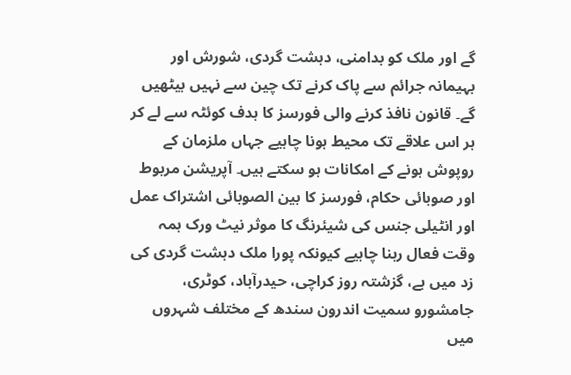گے اور ملک کو بدامنی، دہشت گردی، شورش اور بہیمانہ جرائم سے پاک کرنے تک چین سے نہیں بیٹھیں گے۔ قانون نافذ کرنے والی فورسز کا ہدف کوئٹہ سے لے کر ہر اس علاقے تک محیط ہونا چاہیے جہاں ملزمان کے روپوش ہونے کے امکانات ہو سکتے ہیں۔ آپریشن مربوط اور صوبائی حکام، فورسز کا بین الصوبائی اشتراک عمل اور انٹیلی جنس کی شیئرنگ کا موثر نیٹ ورک ہمہ وقت فعال رہنا چاہیے کیونکہ پورا ملک دہشت گردی کی زد میں ہے، گزشتہ روز کراچی، حیدرآباد، کوٹری، جامشورو سمیت اندرون سندھ کے مختلف شہروں میں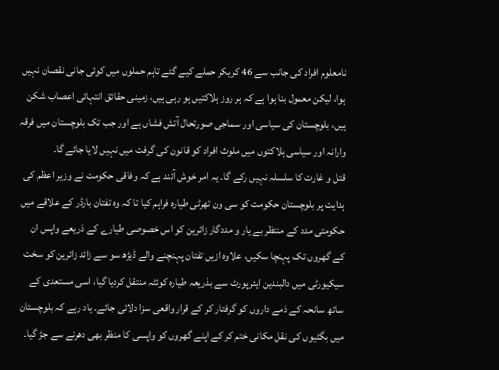نامعلوم افراد کی جانب سے 46 کریکر حملے کیے گئے تاہم حملوں میں کوئی جانی نقصان نہیں ہوا، لیکن معمول بنا ہوا ہے کہ ہر روز ہلاکتیں ہو رہی ہیں، زمینی حقائق انتہائی اعصاب شکن ہیں، بلوچستان کی سیاسی اور سماجی صورتحال آتش فشاں ہے اور جب تک بلوچستان میں فرقہ وارانہ اور سیاسی ہلاکتوں میں ملوث افراد کو قانون کی گرفت میں نہیں لایا جائے گا۔
قتل و غارت کا سلسلہ نہیں رکے گا۔ یہ امر خوش آئند ہے کہ وفاقی حکومت نے وزیر اعظم کی ہدایت پر بلوچستان حکومت کو سی ون تھرٹی طیارہ فراہم کیا تا کہ وہ تفتان بارڈر کے علاقے میں حکومتی مدد کے منتظر بے یار و مددگار زائرین کو اس خصوصی طیارے کے ذریعے واپس ان کے گھروں تک پہنچا سکیں، علاوہ ازیں تفتان پہنچنے والے ڈیڑھ سو سے زائد زائرین کو سخت سیکیورٹی میں دالبندین ایئرپورٹ سے بذریعہ طیارہ کوئٹہ منتقل کردیا گیا، اسی مستعدی کے ساتھ سانحہ کے ذمے داروں کو گرفتار کر کے قرار واقعی سزا دلائی جائے۔ یاد رہے کہ بلوچستان میں بگٹیوں کی نقل مکانی ختم کر کے اپنے گھروں کو واپسی کا منظر بھی دھرنے سے جڑ گیا۔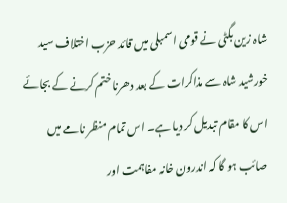شاہ زین بگٹی نے قومی اسمبلی میں قائد حزب اختلاف سید خورشید شاہ سے مذاکرات کے بعد دھرنا ختم کرنے کے بجائے اس کا مقام تبدیل کر دیا ہے۔ اس تمام منظر نامے میں صائب ہو گا کہ اندرون خانہ مفاہمت اور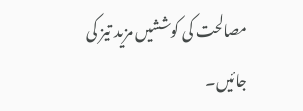مصالحت کی کوششیں مزید تیز کی جائیں۔